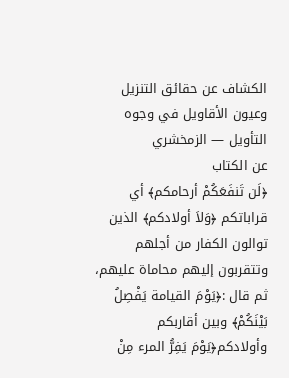الكشاف عن حقائق التنزيل وعيون الأقاويل في وجوه التأويل — الزمخشري
عن الكتاب
﴿لَن تَنفَعَكُمْ أرحامكم﴾ أي قراباتكم ﴿وَلاَ أولادكم﴾ الذين توالون الكفار من أجلهم وتتقربون إليهم محاماة عليهم، ثم قال :﴿يَوْمَ القيامة يَفْصِلُ بَيْنَكُمْ﴾ وبين أقاربكم وأولادكم﴿يَوْمَ يَفِرُّ المرء مِنْ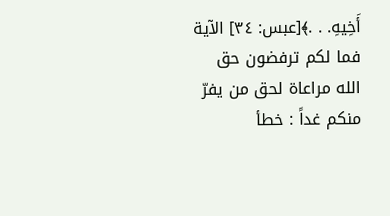أَخِيهِ. . .﴾[عبس: ٣٤] الآية فما لكم ترفضون حق الله مراعاة لحق من يفرّ منكم غداً : خطأ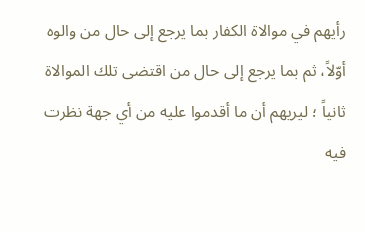رأيهم في موالاة الكفار بما يرجع إلى حال من والوه أوّلاً، ثم بما يرجع إلى حال من اقتضى تلك الموالاة ثانياً ؛ ليريهم أن ما أقدموا عليه من أي جهة نظرت فيه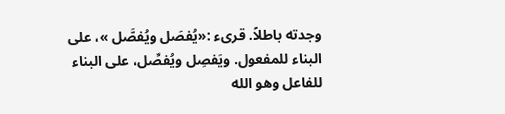وجدته باطلاً. قرىء :«يُفصَل ويُفصَّل »، على البناء للمفعول. ويَفصِل ويُفصِّل، على البناء للفاعل وهو الله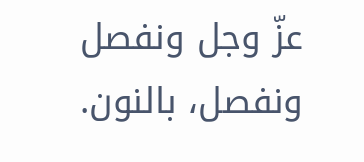عزّ وجل ونفصل ونفصل، بالنون.